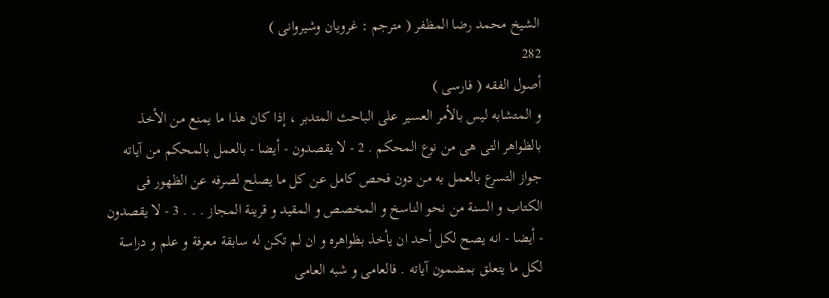الشيخ محمد رضا المظفر ( مترجم : غرويان وشيروانى )
282
أصول الفقه ( فارسى )
و المتشابه ليس بالأمر العسير على الباحث المتدبر ، إذا كان هذا ما يمنع من الأخذ بالظواهر التى هى من نوع المحكم . 2 - لا يقصدون - أيضا - بالعمل بالمحكم من آياته جواز التسرع بالعمل به من دون فحص كامل عن كل ما يصلح لصرفه عن الظهور فى الكتاب و السنة من نحو الناسخ و المخصص و المقيد و قرينة المجاز . . . 3 - لا يقصدون - أيضا - انه يصح لكل أحد ان يأخذ بظواهره و ان لم تكن له سابقة معرفة و علم و دراسة لكل ما يتعلق بمضمون آياته . فالعامى و شبه العامى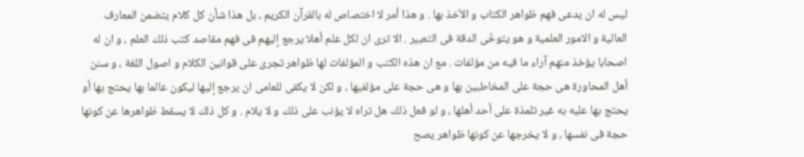ليس له ان يدعى فهم ظواهر الكتاب و الأخذ بها . و هذا أمر لا اختصاص له بالقرآن الكريم ، بل هذا شأن كل كلام يتضمن المعارف العالية و الامور العلمية و هو يتوخّى الدقة فى التعبير . الا ترى ان لكل علم أهلا يرجع إليهم فى فهم مقاصد كتب ذلك العلم ، و ان له اصحابا يؤخذ منهم آراء ما فيه من مؤلفات . مع ان هذه الكتب و المؤلفات لها ظواهر تجرى على قوانين الكلام و اصول اللغة ، و سنن أهل المحاورة هى حجة على المخاطبين بها و هى حجة على مؤلفيها ، و لكن لا يكفى للعامى ان يرجع إليها ليكون عالما بها يحتج بها أو يحتج بها عليه به غير تلمذة على أحد أهلها ، و لو فعل ذلك هل تراه لا يؤنب على ذلك و لا يلام . و كل ذلك لا يسقط ظواهرها عن كونها حجة فى نفسها ، و لا يخرجها عن كونها ظواهر يصح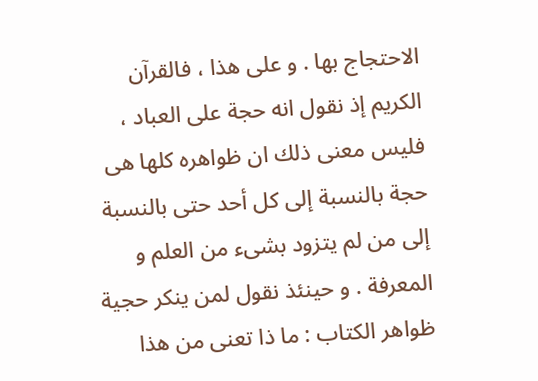الاحتجاج بها . و على هذا ، فالقرآن الكريم إذ نقول انه حجة على العباد ، فليس معنى ذلك ان ظواهره كلها هى حجة بالنسبة إلى كل أحد حتى بالنسبة إلى من لم يتزود بشىء من العلم و المعرفة . و حينئذ نقول لمن ينكر حجية ظواهر الكتاب : ما ذا تعنى من هذا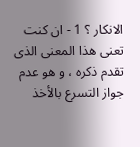الانكار ؟ 1 - ان كنت تعنى هذا المعنى الذى تقدم ذكره ، و هو عدم جواز التسرع بالأخذ